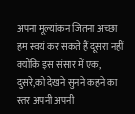अपना मूल्यांकन जितना अच्छा हम स्वयं कर सकते हैं दूसरा नहीं क्योंकि इस संसार में एक, दुसरे,को देखने सुनने कहने का स्तर अपनी अपनी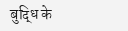बुद्धि के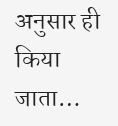अनुसार ही किया जाता…